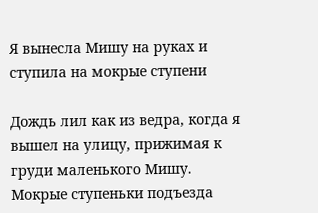Я вынесла Мишу на руках и ступила на мокрые ступени

Дождь лил как из ведра, когда я вышел на улицу, прижимая к груди маленького Мишу. Мокрые ступеньки подъезда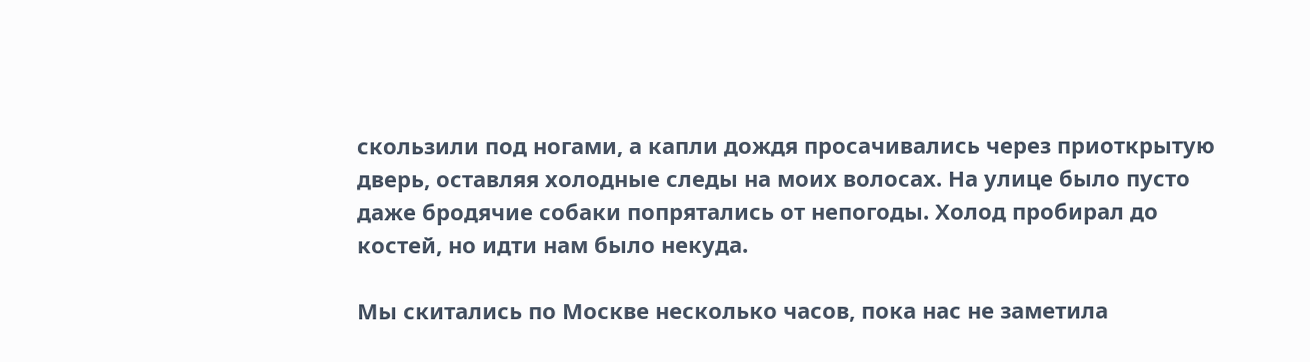скользили под ногами, а капли дождя просачивались через приоткрытую дверь, оставляя холодные следы на моих волосах. На улице было пусто даже бродячие собаки попрятались от непогоды. Холод пробирал до костей, но идти нам было некуда.

Мы скитались по Москве несколько часов, пока нас не заметила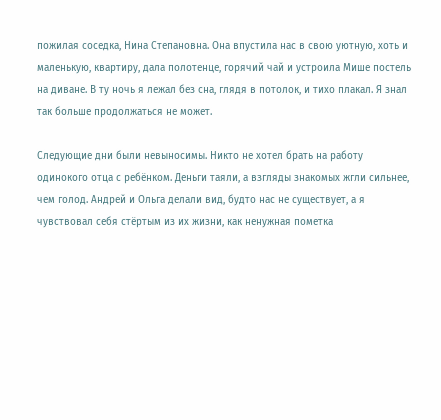пожилая соседка, Нина Степановна. Она впустила нас в свою уютную, хоть и маленькую, квартиру, дала полотенце, горячий чай и устроила Мише постель на диване. В ту ночь я лежал без сна, глядя в потолок, и тихо плакал. Я знал так больше продолжаться не может.

Следующие дни были невыносимы. Никто не хотел брать на работу одинокого отца с ребёнком. Деньги таяли, а взгляды знакомых жгли сильнее, чем голод. Андрей и Ольга делали вид, будто нас не существует, а я чувствовал себя стёртым из их жизни, как ненужная пометка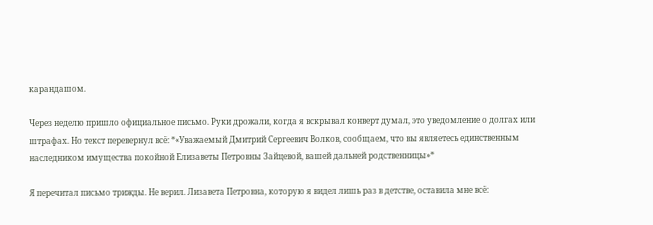карандашом.

Через неделю пришло официальное письмо. Руки дрожали, когда я вскрывал конверт думал, это уведомление о долгах или штрафах. Но текст перевернул всё: *«Уважаемый Дмитрий Сергеевич Волков, сообщаем, что вы являетесь единственным наследником имущества покойной Елизаветы Петровны Зайцевой, вашей дальней родственницы»*

Я перечитал письмо трижды. Не верил. Лизавета Петровна, которую я видел лишь раз в детстве, оставила мне всё: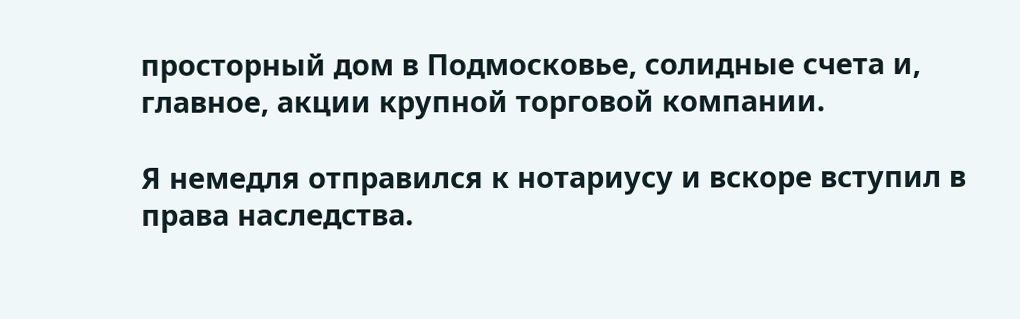просторный дом в Подмосковье, солидные счета и, главное, акции крупной торговой компании.

Я немедля отправился к нотариусу и вскоре вступил в права наследства.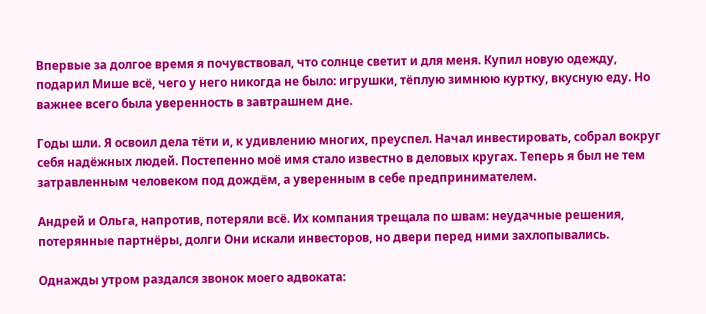Впервые за долгое время я почувствовал, что солнце светит и для меня. Купил новую одежду, подарил Мише всё, чего у него никогда не было: игрушки, тёплую зимнюю куртку, вкусную еду. Но важнее всего была уверенность в завтрашнем дне.

Годы шли. Я освоил дела тёти и, к удивлению многих, преуспел. Начал инвестировать, собрал вокруг себя надёжных людей. Постепенно моё имя стало известно в деловых кругах. Теперь я был не тем затравленным человеком под дождём, а уверенным в себе предпринимателем.

Андрей и Ольга, напротив, потеряли всё. Их компания трещала по швам: неудачные решения, потерянные партнёры, долги Они искали инвесторов, но двери перед ними захлопывались.

Однажды утром раздался звонок моего адвоката: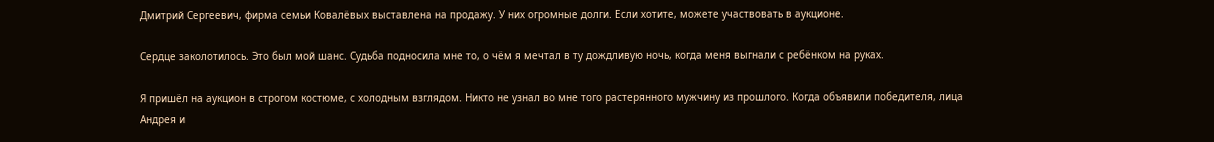Дмитрий Сергеевич, фирма семьи Ковалёвых выставлена на продажу. У них огромные долги. Если хотите, можете участвовать в аукционе.

Сердце заколотилось. Это был мой шанс. Судьба подносила мне то, о чём я мечтал в ту дождливую ночь, когда меня выгнали с ребёнком на руках.

Я пришёл на аукцион в строгом костюме, с холодным взглядом. Никто не узнал во мне того растерянного мужчину из прошлого. Когда объявили победителя, лица Андрея и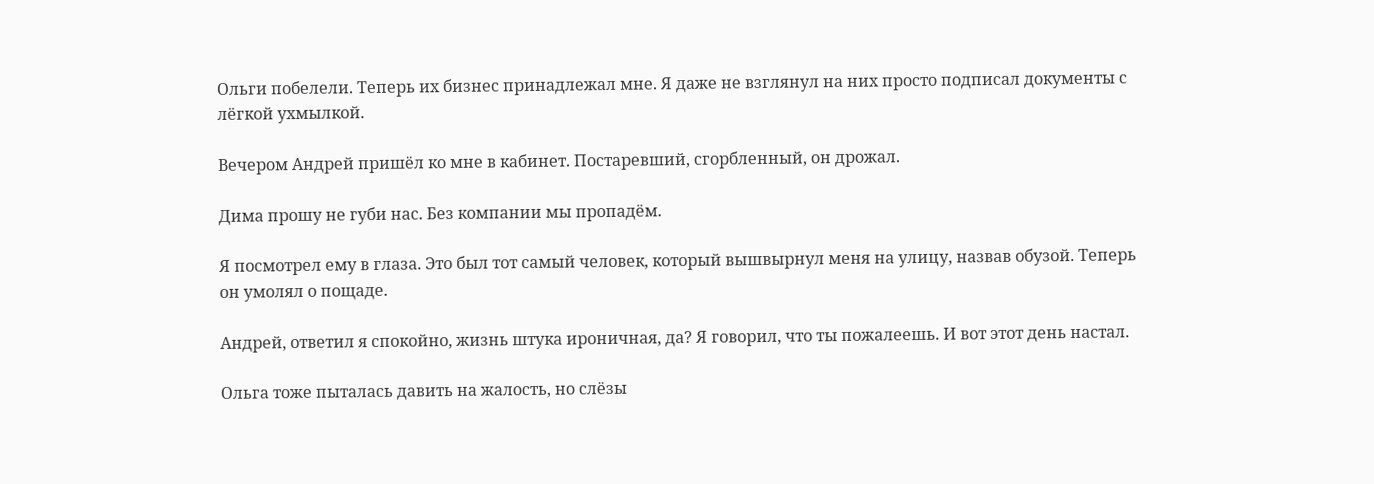Ольги побелели. Теперь их бизнес принадлежал мне. Я даже не взглянул на них просто подписал документы с лёгкой ухмылкой.

Вечером Андрей пришёл ко мне в кабинет. Постаревший, сгорбленный, он дрожал.

Дима прошу не губи нас. Без компании мы пропадём.

Я посмотрел ему в глаза. Это был тот самый человек, который вышвырнул меня на улицу, назвав обузой. Теперь он умолял о пощаде.

Андрей, ответил я спокойно, жизнь штука ироничная, да? Я говорил, что ты пожалеешь. И вот этот день настал.

Ольга тоже пыталась давить на жалость, но слёзы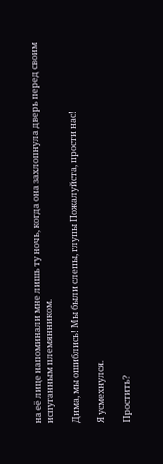на её лице напоминали мне лишь ту ночь, когда она захлопнула дверь перед своим испуганным племянником.

Дима, мы ошиблись! Мы были слепы, глупы Пожалуйста, прости нас!

Я усмехнулся.

Простить?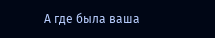А где была ваша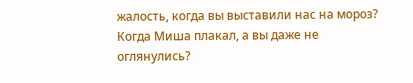жалость, когда вы выставили нас на мороз? Когда Миша плакал, а вы даже не оглянулись?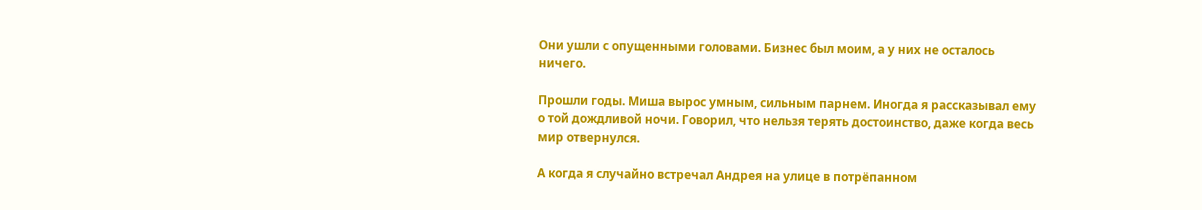Они ушли с опущенными головами. Бизнес был моим, а у них не осталось ничего.

Прошли годы. Миша вырос умным, сильным парнем. Иногда я рассказывал ему о той дождливой ночи. Говорил, что нельзя терять достоинство, даже когда весь мир отвернулся.

А когда я случайно встречал Андрея на улице в потрёпанном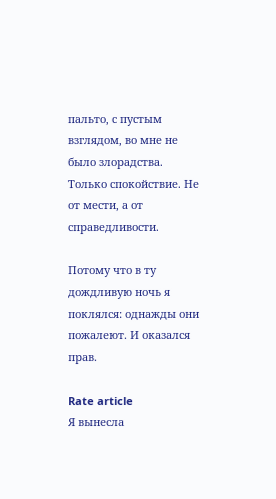пальто, с пустым взглядом, во мне не было злорадства. Только спокойствие. Не от мести, а от справедливости.

Потому что в ту дождливую ночь я поклялся: однажды они пожалеют. И оказался прав.

Rate article
Я вынесла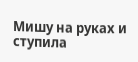Мишу на руках и ступила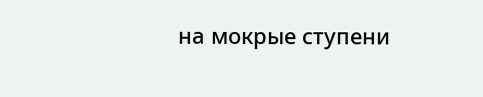на мокрые ступени